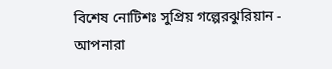বিশেষ নোটিশঃ সুপ্রিয় গল্পেরঝুরিয়ান - আপনারা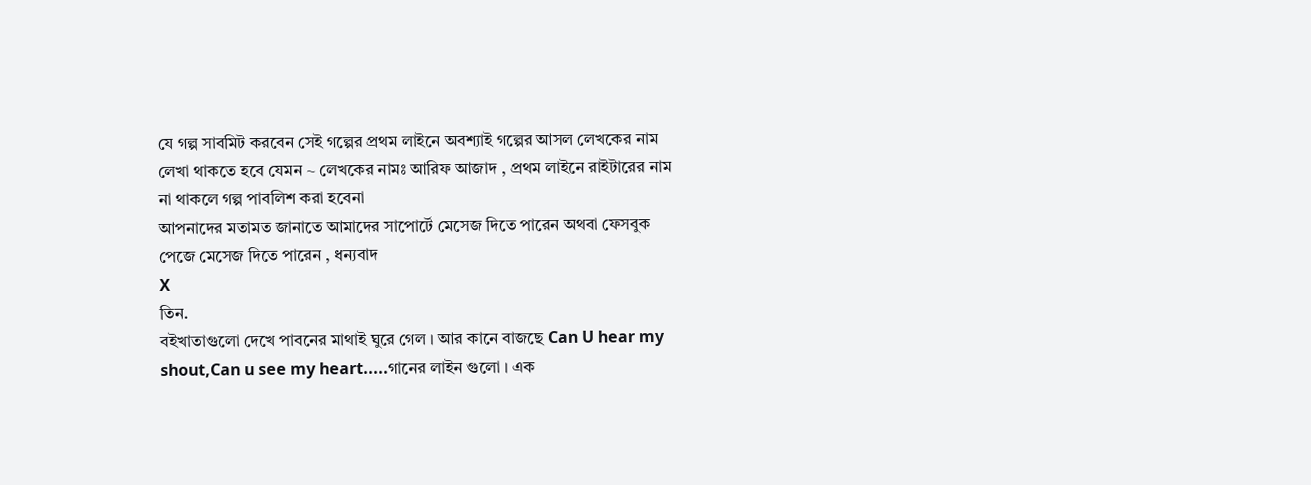যে গল্প সাবমিট করবেন সেই গল্পের প্রথম লাইনে অবশ্যাই গল্পের আসল লেখকের নাম লেখা থাকতে হবে যেমন ~ লেখকের নামঃ আরিফ আজাদ , প্রথম লাইনে রাইটারের নাম না থাকলে গল্প পাবলিশ করা হবেনা
আপনাদের মতামত জানাতে আমাদের সাপোর্টে মেসেজ দিতে পারেন অথবা ফেসবুক পেজে মেসেজ দিতে পারেন , ধন্যবাদ
X
তিন.
বইখাতাগুলো দেখে পাবনের মাথাই ঘুরে গেল । আর কানে বাজছে Can U hear my shout,Can u see my heart.....গানের লাইন গুলো । এক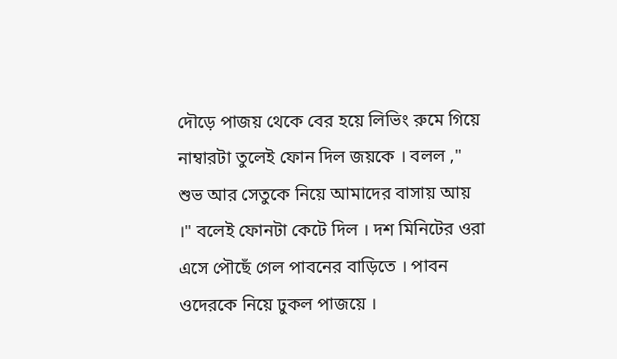দৌড়ে পাজয় থেকে বের হয়ে লিভিং রুমে গিয়ে নাম্বারটা তুলেই ফোন দিল জয়কে । বলল ," শুভ আর সেতুকে নিয়ে আমাদের বাসায় আয় ।" বলেই ফোনটা কেটে দিল । দশ মিনিটের ওরা এসে পৌছেঁ গেল পাবনের বাড়িতে । পাবন ওদেরকে নিয়ে ঢুকল পাজয়ে ।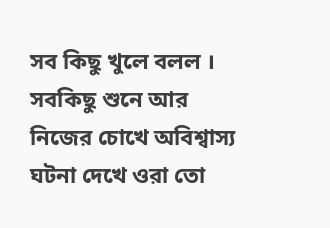সব কিছু খুলে বলল ।
সবকিছু শুনে আর নিজের চোখে অবিশ্বাস্য ঘটনা দেখে ওরা তো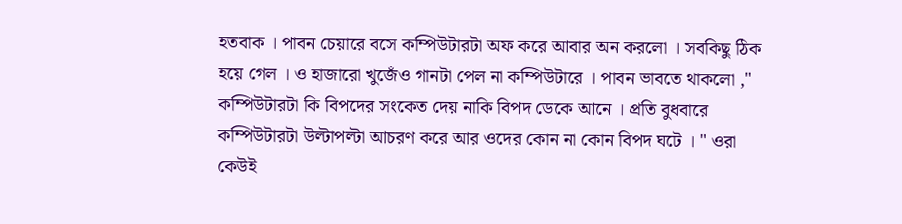হতবাক । পাবন চেয়ারে বসে কম্পিউটারটা অফ করে আবার অন করলো । সবকিছু ঠিক হয়ে গেল । ও হাজারো খুজেঁও গানটা পেল না কম্পিউটারে । পাবন ভাবতে থাকলো ," কম্পিউটারটা কি বিপদের সংকেত দেয় নাকি বিপদ ডেকে আনে । প্রতি বুধবারে কম্পিউটারটা উল্টাপল্টা আচরণ করে আর ওদের কোন না কোন বিপদ ঘটে । " ওরা কেউই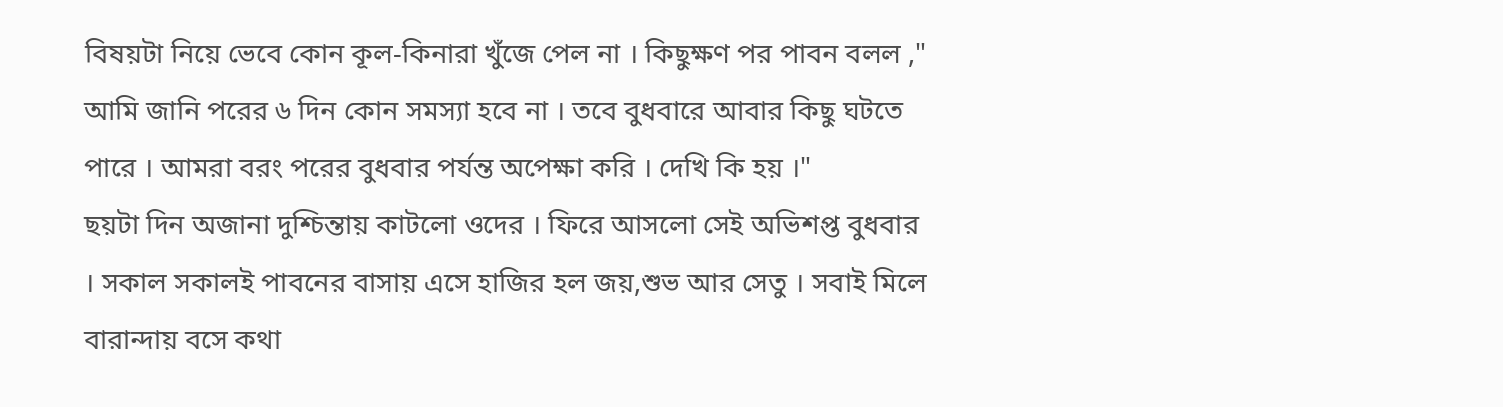বিষয়টা নিয়ে ভেবে কোন কূল-কিনারা খুঁজে পেল না । কিছুক্ষণ পর পাবন বলল ," আমি জানি পরের ৬ দিন কোন সমস্যা হবে না । তবে বুধবারে আবার কিছু ঘটতে পারে । আমরা বরং পরের বুধবার পর্যন্ত অপেক্ষা করি । দেখি কি হয় ।"
ছয়টা দিন অজানা দুশ্চিন্তায় কাটলো ওদের । ফিরে আসলো সেই অভিশপ্ত বুধবার । সকাল সকালই পাবনের বাসায় এসে হাজির হল জয়,শুভ আর সেতু । সবাই মিলে বারান্দায় বসে কথা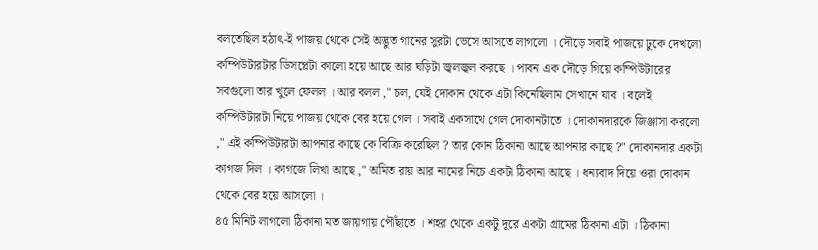বলতেছিল হঠাৎ-ই পাজয় থেকে সেই অদ্ভুত গানের সুরটা ভেসে আসতে লাগলো । দৌড়ে সবাই পাজয়ে ঢুকে দেখলো কম্পিউটারটার ডিসপ্লেটা কালো হয়ে আছে আর ঘড়িটা জ্বলজ্বল করছে । পাবন এক দৌড়ে গিয়ে কম্পিউটারের সবগুলো তার খুলে ফেলল । আর বলল ," চল, যেই দোকান থেকে এটা কিনেছিলাম সেখানে যাব । বলেই কম্পিউটারটা নিয়ে পাজয় থেকে বের হয়ে গেল । সবাই একসাথে গেল দোকানটাতে । দোকানদারকে জিঞ্জাসা করলো ," এই কম্পিউটারটা আপনার কাছে কে বিক্রি করেছিল ? তার কোন ঠিকানা আছে আপনার কাছে ?" দোকানদার একটা কাগজ দিল । কাগজে লিখা আছে ," অমিত রায় আর নামের নিচে একটা ঠিকানা আছে । ধন্যবাদ দিয়ে ওরা দোকান থেকে বের হয়ে আসলো ।
৪৫ মিনিট লাগলো ঠিকানা মত জায়গায় পৌঁছাতে । শহর থেকে একটু দূরে একটা গ্রামের ঠিকানা এটা । ঠিকানা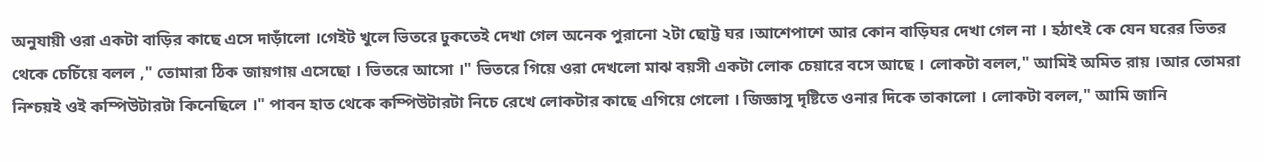অনুযায়ী ওরা একটা বাড়ির কাছে এসে দাড়াঁলো ।গেইট খুলে ভিতরে ঢুকতেই দেখা গেল অনেক পুরানো ২টা ছোট্ট ঘর ।আশেপাশে আর কোন বাড়িঘর দেখা গেল না । হঠাৎই কে যেন ঘরের ভিতর থেকে চেচিঁয়ে বলল ," তোমারা ঠিক জায়গায় এসেছো । ভিতরে আসো ।" ভিতরে গিয়ে ওরা দেখলো মাঝ বয়সী একটা লোক চেয়ারে বসে আছে । লোকটা বলল," আমিই অমিত রায় ।আর তোমরা নিশ্চয়ই ওই কম্পিউটারটা কিনেছিলে ।" পাবন হাত থেকে কম্পিউটারটা নিচে রেখে লোকটার কাছে এগিয়ে গেলো । জিজ্ঞাসু দৃষ্টিতে ওনার দিকে তাকালো । লোকটা বলল," আমি জানি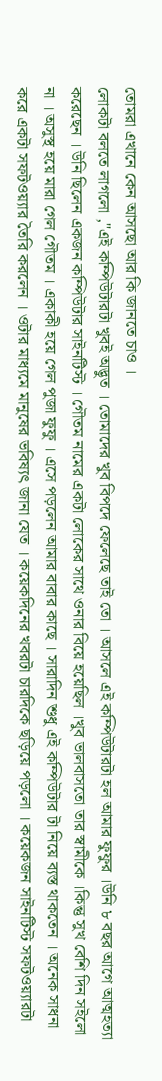তোমরা এখানে কেন আসছো আর কি জানতে চাও ।
লোকটা বলতে লাগলো ,"এই কম্পিউটারটা খুবই অদ্ভুত । তোমাদের খুব বিপদে ফেলেছে তাই তো । আসলে এই কম্পিউটারটা হল আমার ফুফুর ।উনি ৮ বছর আগে আত্মহত্যা করেছেন । উনি ছিলেন একজন কম্পিউটার সাইনটিস্ট । গৌতম নামের একটা লোকের সাথে ওনার বিয়ে হয়েছিল ।খুব ভালবাসতো তার স্বামীকে ।কিন্তু সুখ বেশি দিন সইলো না । অসুস্থ হয়ে মারা গেল গৌতম । একাকী হয়ে গেল পুজা ফুফু । এসে পড়লেন আমার বাবার কাছে । সারাদিন শুধু এই কম্পিউটার টা নিয়ে ব্যস্ত থাকতেন । অনেক সাধনা করে একটা সফটওয়্যার তৈরি করলেন । ওটার মাধ্যমে মানুষের ভবিষ্যৎ জানা যেত । কয়েকদিনের খবরটা চারদিকে ছড়িয়ে পড়লো । কয়েকজন সাইনটিস্ট সফটওয়্যারটা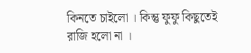কিনতে চাইলো । কিন্তু ফুফু কিছুতেই রাজি হলো না ।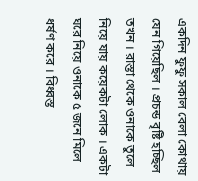একদিন ফুফু সকাল বেলা কোথায় যেন গিয়েছিল । প্রচন্ড বৃষ্টি হচ্ছিল তখন । রাস্তা থেকে ওনাকে তুলে নিয়ে যায় কয়েকটা লোক । একটা ঘরে নিয়ে ওনাকে ৫ জনে মিলে ধর্ষণ করে । বিধ্বস্ত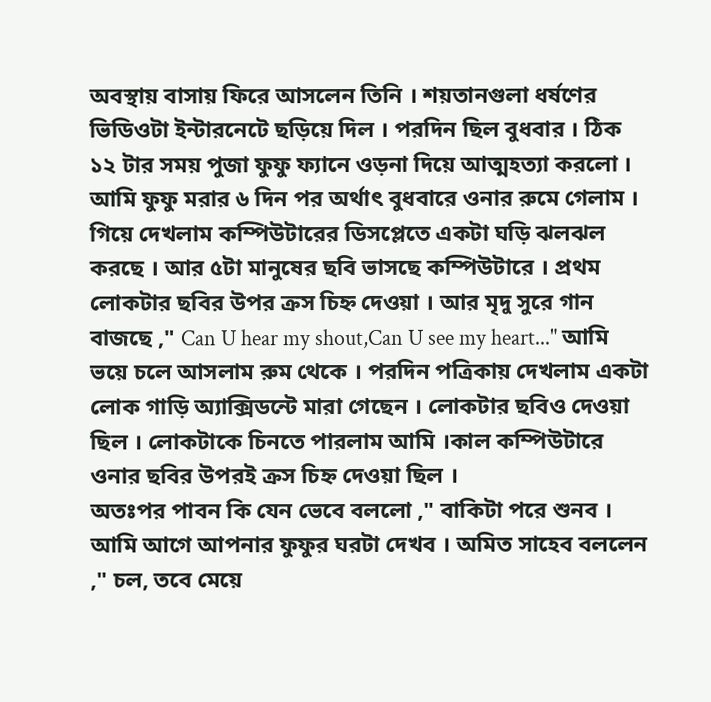অবস্থায় বাসায় ফিরে আসলেন তিনি । শয়তানগুলা ধর্ষণের ভিডিওটা ইন্টারনেটে ছড়িয়ে দিল । পরদিন ছিল বুধবার । ঠিক ১২ টার সময় পুজা ফুফু ফ্যানে ওড়না দিয়ে আত্মহত্যা করলো । আমি ফুফু মরার ৬ দিন পর অর্থাৎ বুধবারে ওনার রুমে গেলাম । গিয়ে দেখলাম কম্পিউটারের ডিসপ্লেতে একটা ঘড়ি ঝলঝল করছে । আর ৫টা মানুষের ছবি ভাসছে কম্পিউটারে । প্রথম লোকটার ছবির উপর ক্রস চিহ্ন দেওয়া । আর মৃদু সুরে গান বাজছে ," Can U hear my shout,Can U see my heart..." আমি ভয়ে চলে আসলাম রুম থেকে । পরদিন পত্রিকায় দেখলাম একটা লোক গাড়ি অ্যাক্সিডন্টে মারা গেছেন । লোকটার ছবিও দেওয়া ছিল । লোকটাকে চিনতে পারলাম আমি ।কাল কম্পিউটারে ওনার ছবির উপরই ক্রস চিহ্ন দেওয়া ছিল ।
অতঃপর পাবন কি যেন ভেবে বললো ," বাকিটা পরে শুনব । আমি আগে আপনার ফুফুর ঘরটা দেখব । অমিত সাহেব বললেন ," চল, তবে মেয়ে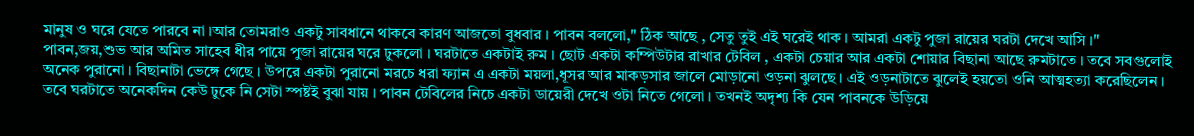মানুষ ও ঘরে যেতে পারবে না ।আর তোমরাও একটু সাবধানে থাকবে কারণ আজতো বুধবার । পাবন বললো," ঠিক আছে , সেতু তুই এই ঘরেই থাক । আমরা একটু পুজা রায়ের ঘরটা দেখে আসি ।"
পাবন,জয়,শুভ আর অমিত সাহেব ধীর পায়ে পুজা রায়ের ঘরে ঢুকলো । ঘরটাতে একটাই রুম । ছোট একটা কম্পিউটার রাখার টেবিল , একটা চেয়ার আর একটা শোয়ার বিছানা আছে রুমটাতে । তবে সবগুলোই অনেক পুরানো । বিছানাটা ভেঙ্গে গেছে । উপরে একটা পুরানো মরচে ধরা ফ্যান এ একটা ময়লা,ধূসর আর মাকড়সার জালে মোড়ানো ওড়না ঝুলছে । এই ওড়নাটাতে ঝুলেই হয়তো ওনি আত্মহত্যা করেছিলেন । তবে ঘরটাতে অনেকদিন কেউ ঢুকে নি সেটা স্পষ্টই বুঝা যায় । পাবন টেবিলের নিচে একটা ডায়েরী দেখে ওটা নিতে গেলো । তখনই অদৃশ্য কি যেন পাবনকে উড়িয়ে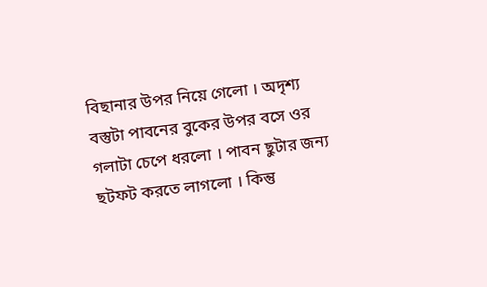বিছানার উপর নিয়ে গেলো । অদৃশ্য বস্তুটা পাবনের বুকের উপর বসে ওর গলাটা চেপে ধরলো । পাবন ছুটার জন্য ছটফট করতে লাগলো । কিন্তু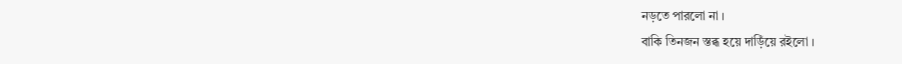নড়তে পারলো না ।
বাকি তিনজন স্তব্ধ হয়ে দাড়িঁয়ে রইলো ।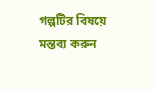গল্পটির বিষয়ে মন্তব্য করুন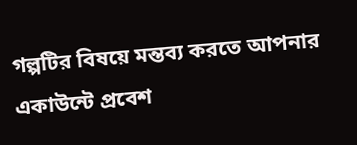গল্পটির বিষয়ে মন্তব্য করতে আপনার একাউন্টে প্রবেশ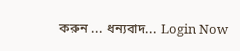করুন ... ধন্যবাদ... Login Now